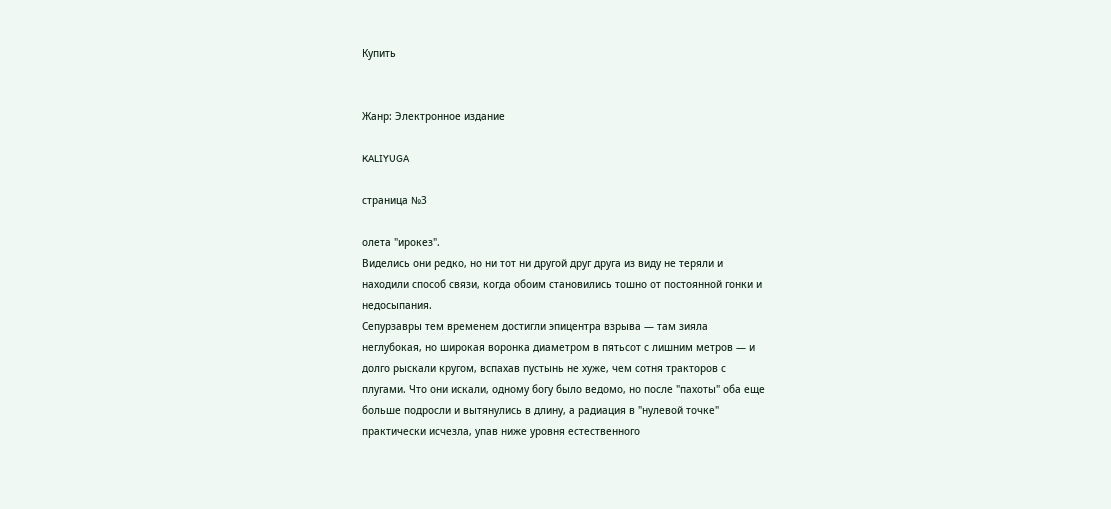Купить


Жанр: Электронное издание

KALIYUGA

страница №3

олета "ирокез".
Виделись они редко, но ни тот ни другой друг друга из виду не теряли и
находили способ связи, когда обоим становились тошно от постоянной гонки и
недосыпания.
Сепурзавры тем временем достигли эпицентра взрыва — там зияла
неглубокая, но широкая воронка диаметром в пятьсот с лишним метров — и
долго рыскали кругом, вспахав пустынь не хуже, чем сотня тракторов с
плугами. Что они искали, одному богу было ведомо, но после "пахоты" оба еще
больше подросли и вытянулись в длину, а радиация в "нулевой точке"
практически исчезла, упав ниже уровня естественного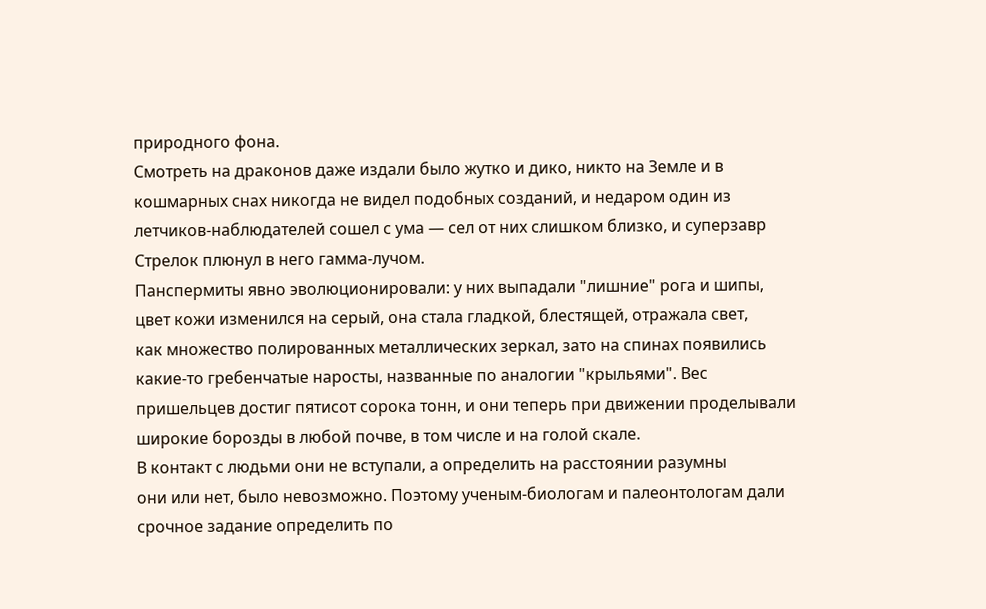природного фона.
Смотреть на драконов даже издали было жутко и дико, никто на Земле и в
кошмарных снах никогда не видел подобных созданий, и недаром один из
летчиков-наблюдателей сошел с ума — сел от них слишком близко, и суперзавр
Стрелок плюнул в него гамма-лучом.
Панспермиты явно эволюционировали: у них выпадали "лишние" рога и шипы,
цвет кожи изменился на серый, она стала гладкой, блестящей, отражала свет,
как множество полированных металлических зеркал, зато на спинах появились
какие-то гребенчатые наросты, названные по аналогии "крыльями". Вес
пришельцев достиг пятисот сорока тонн, и они теперь при движении проделывали
широкие борозды в любой почве, в том числе и на голой скале.
В контакт с людьми они не вступали, а определить на расстоянии разумны
они или нет, было невозможно. Поэтому ученым-биологам и палеонтологам дали
срочное задание определить по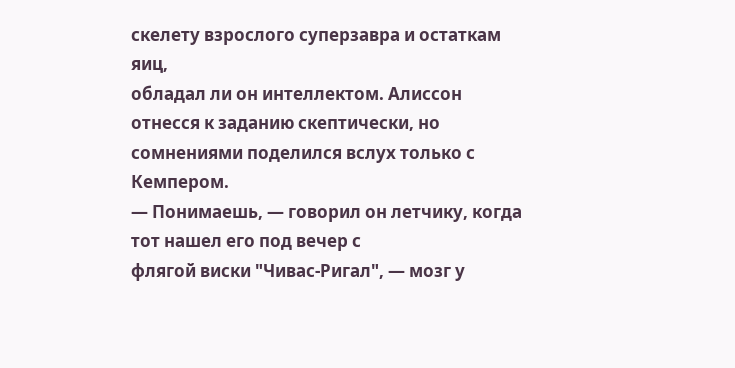скелету взрослого суперзавра и остаткам яиц,
обладал ли он интеллектом. Алиссон отнесся к заданию скептически, но
сомнениями поделился вслух только с Кемпером.
— Понимаешь, — говорил он летчику, когда тот нашел его под вечер с
флягой виски "Чивас-Ригал", — мозг у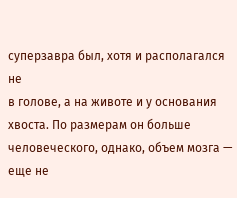суперзавра был, хотя и располагался не
в голове, а на животе и у основания хвоста. По размерам он больше
человеческого, однако, объем мозга — еще не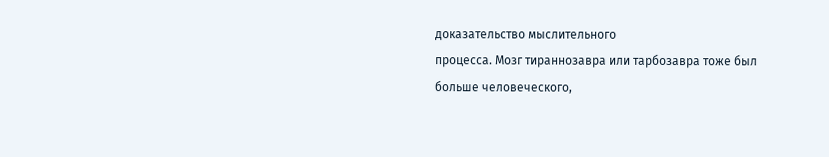доказательство мыслительного
процесса. Мозг тираннозавра или тарбозавра тоже был больше человеческого,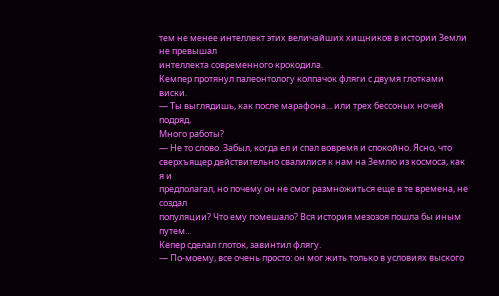тем не менее интеллект этих величайших хищников в истории Земли не превышал
интеллекта современного крокодила.
Кемпер протянул палеонтологу колпачок фляги с двумя глотками виски.
— Ты выглядишь, как после марафона... или трех бессоных ночей подряд.
Много работы?
— Не то слово. Забыл, когда ел и спал вовремя и спокойно. Ясно, что
сверхъящер действительно свалилися к нам на Землю из космоса, как я и
предполагал, но почему он не смог размножиться еще в те времена, не создал
популяции? Что ему помешало? Вся история мезозоя пошла бы иным путем...
Кепер сделал глоток, завинтил флягу.
— По-моему, все очень просто: он мог жить только в условиях выского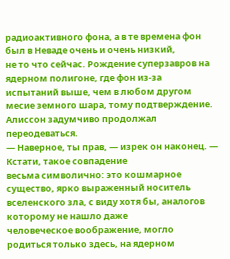радиоактивного фона, а в те времена фон был в Неваде очень и очень низкий,
не то что сейчас. Рождение суперзавров на ядерном полигоне, где фон из-за
испытаний выше, чем в любом другом месие земного шара, тому подтверждение.
Алиссон задумчиво продолжал переодеваться.
— Наверное, ты прав, — изрек он наконец. — Кстати, такое совпадение
весьма символично: это кошмарное существо, ярко выраженный носитель
вселенского зла, с виду хотя бы, аналогов которому не нашло даже
человеческое воображение, могло родиться только здесь, на ядерном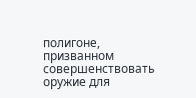полигоне,
призванном совершенствовать оружие для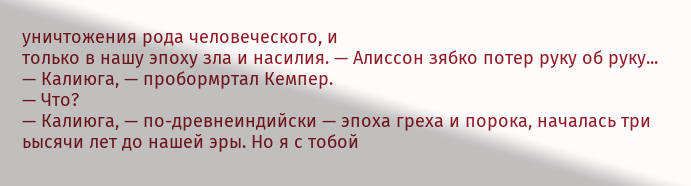уничтожения рода человеческого, и
только в нашу эпоху зла и насилия. — Алиссон зябко потер руку об руку...
— Калиюга, — пробормртал Кемпер.
— Что?
— Калиюга, — по-древнеиндийски — эпоха греха и порока, началась три
ьысячи лет до нашей эры. Но я с тобой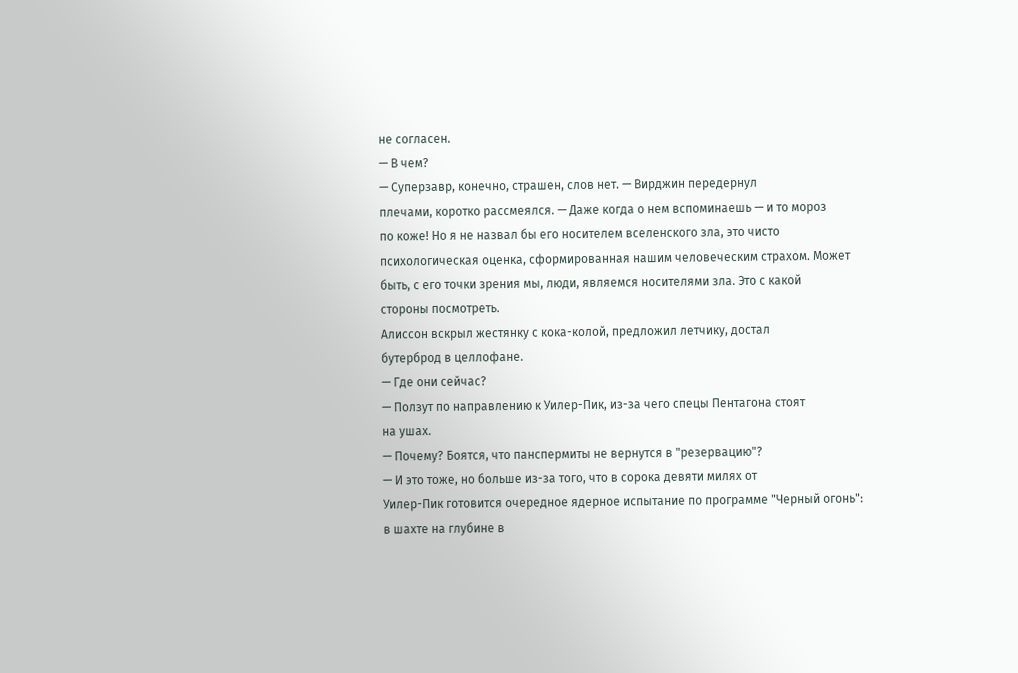не согласен.
— В чем?
— Суперзавр, конечно, страшен, слов нет. — Вирджин передернул
плечами, коротко рассмеялся. — Даже когда о нем вспоминаешь — и то мороз
по коже! Но я не назвал бы его носителем вселенского зла, это чисто
психологическая оценка, сформированная нашим человеческим страхом. Может
быть, с его точки зрения мы, люди, являемся носителями зла. Это с какой
стороны посмотреть.
Алиссон вскрыл жестянку с кока-колой, предложил летчику, достал
бутерброд в целлофане.
— Где они сейчас?
— Ползут по направлению к Уилер-Пик, из-за чего спецы Пентагона стоят
на ушах.
— Почему? Боятся, что панспермиты не вернутся в "резервацию"?
— И это тоже, но больше из-за того, что в сорока девяти милях от
Уилер-Пик готовится очередное ядерное испытание по программе "Черный огонь":
в шахте на глубине в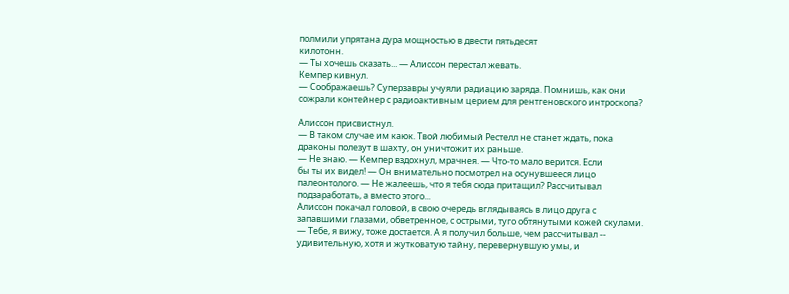полмили упрятана дура мощностью в двести пятьдесят
килотонн.
— Ты хочешь сказать... — Алиссон перестал жевать.
Кемпер кивнул.
— Соображаешь? Суперзавры учуяли радиацию заряда. Помнишь, как они
сожрали контейнер с радиоактивным церием для рентгеновского интроскопа?

Алиссон присвистнул.
— В таком случае им каюк. Твой любимый Рестелл не станет ждать, пока
драконы полезут в шахту, он уничтожит их раньше.
— Не знаю. — Кемпер вздохнул, мрачнея. — Что-то мало верится. Если
бы ты их видел! — Он внимательно посмотрел на осунувшееся лицо
палеонтолого. — Не жалеешь, что я тебя сюда притащил? Рассчитывал
подзаработать, а вместо этого...
Алиссон покачал головой, в свою очередь вглядываясь в лицо друга с
запавшими глазами, обветренное, с острыми, туго обтянутыми кожей скулами.
— Тебе, я вижу, тоже достается. А я получил больше, чем рассчитывал --
удивительную, хотя и жутковатую тайну, перевернувшую умы, и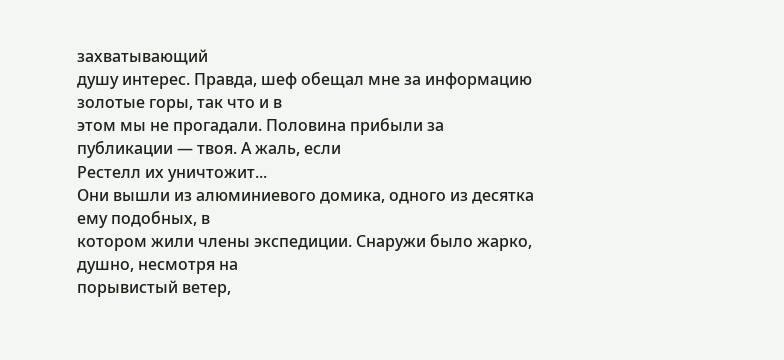захватывающий
душу интерес. Правда, шеф обещал мне за информацию золотые горы, так что и в
этом мы не прогадали. Половина прибыли за публикации — твоя. А жаль, если
Рестелл их уничтожит...
Они вышли из алюминиевого домика, одного из десятка ему подобных, в
котором жили члены экспедиции. Снаружи было жарко, душно, несмотря на
порывистый ветер,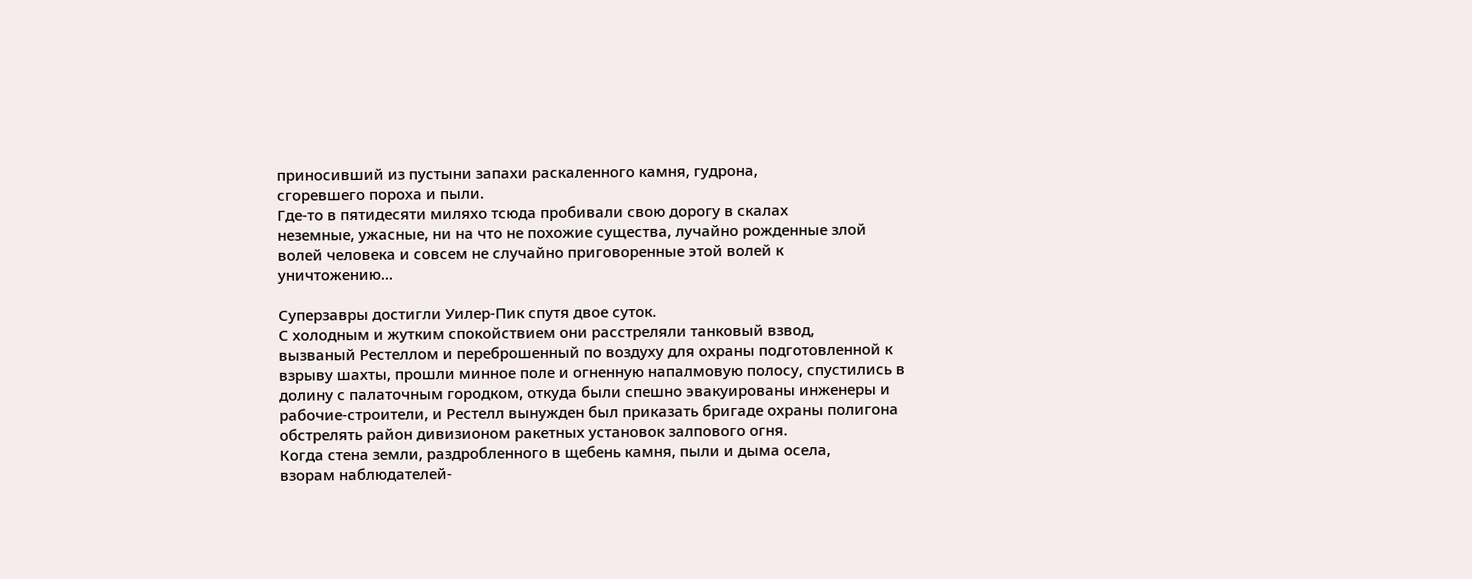приносивший из пустыни запахи раскаленного камня, гудрона,
сгоревшего пороха и пыли.
Где-то в пятидесяти миляхо тсюда пробивали свою дорогу в скалах
неземные, ужасные, ни на что не похожие существа, лучайно рожденные злой
волей человека и совсем не случайно приговоренные этой волей к
уничтожению...

Суперзавры достигли Уилер-Пик спутя двое суток.
С холодным и жутким спокойствием они расстреляли танковый взвод,
вызваный Рестеллом и переброшенный по воздуху для охраны подготовленной к
взрыву шахты, прошли минное поле и огненную напалмовую полосу, спустились в
долину с палаточным городком, откуда были спешно эвакуированы инженеры и
рабочие-строители, и Рестелл вынужден был приказать бригаде охраны полигона
обстрелять район дивизионом ракетных установок залпового огня.
Когда стена земли, раздробленного в щебень камня, пыли и дыма осела,
взорам наблюдателей-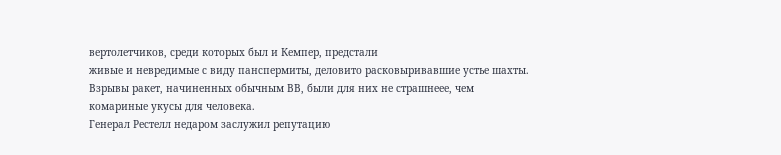вертолетчиков, среди которых был и Кемпер, предстали
живые и невредимые с виду панспермиты, деловито расковыривавшие устье шахты.
Взрывы ракет, начиненных обычным ВВ, были для них не страшнеее, чем
комариные укусы для человека.
Генерал Рестелл недаром заслужил репутацию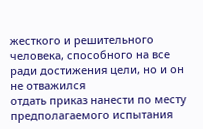жесткого и решительного
человека, способного на все ради достижения цели, но и он не отважился
отдать приказ нанести по месту предполагаемого испытания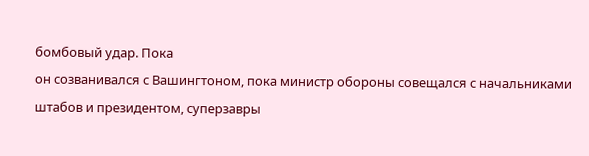бомбовый удар. Пока
он созванивался с Вашингтоном, пока министр обороны совещался с начальниками
штабов и президентом, суперзавры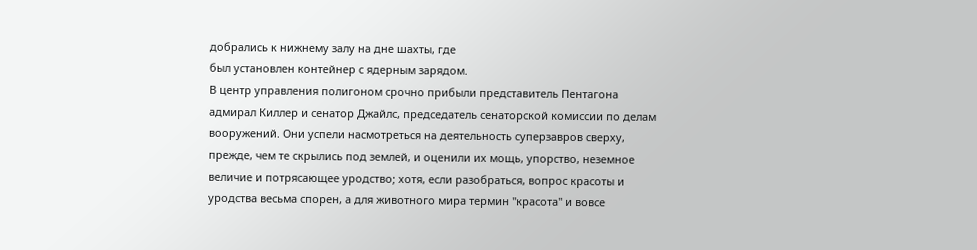добрались к нижнему залу на дне шахты, где
был установлен контейнер с ядерным зарядом.
В центр управления полигоном срочно прибыли представитель Пентагона
адмирал Киллер и сенатор Джайлс, председатель сенаторской комиссии по делам
вооружений. Они успели насмотреться на деятельность суперзавров сверху,
прежде, чем те скрылись под землей, и оценили их мощь, упорство, неземное
величие и потрясающее уродство; хотя, если разобраться, вопрос красоты и
уродства весьма спорен, а для животного мира термин "красота" и вовсе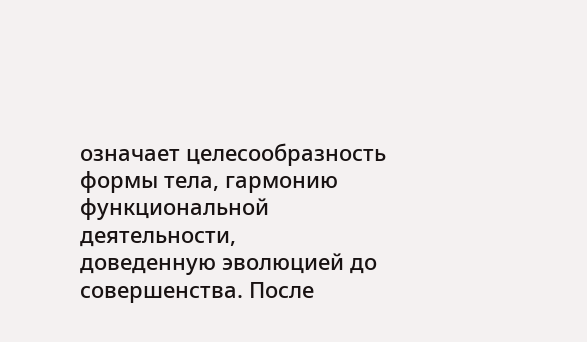означает целесообразность формы тела, гармонию функциональной деятельности,
доведенную эволюцией до совершенства. После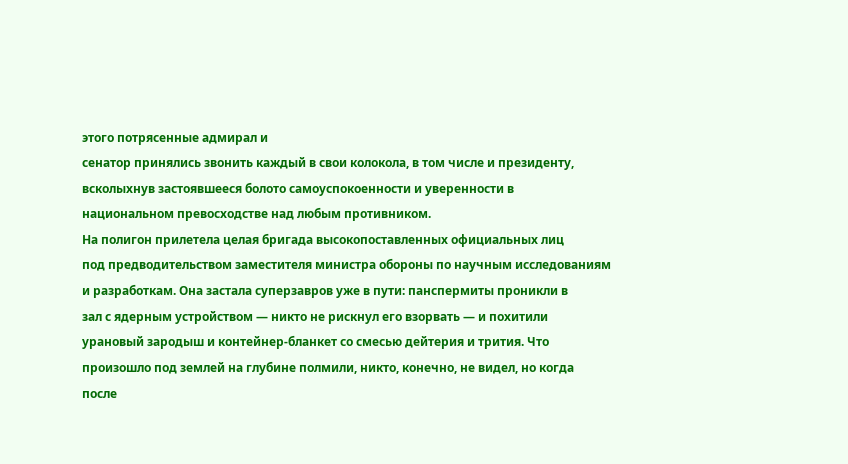этого потрясенные адмирал и
сенатор принялись звонить каждый в свои колокола, в том числе и президенту,
всколыхнув застоявшееся болото самоуспокоенности и уверенности в
национальном превосходстве над любым противником.
На полигон прилетела целая бригада высокопоставленных официальных лиц
под предводительством заместителя министра обороны по научным исследованиям
и разработкам. Она застала суперзавров уже в пути: панспермиты проникли в
зал с ядерным устройством — никто не рискнул его взорвать — и похитили
урановый зародыш и контейнер-бланкет со смесью дейтерия и трития. Что
произошло под землей на глубине полмили, никто, конечно, не видел, но когда
после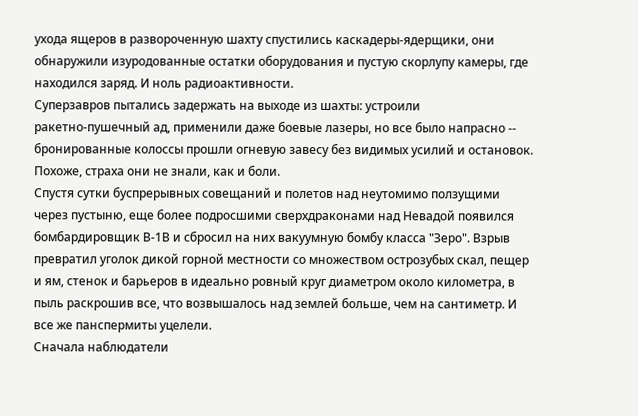ухода ящеров в развороченную шахту спустились каскадеры-ядерщики, они
обнаружили изуродованные остатки оборудования и пустую скорлупу камеры, где
находился заряд. И ноль радиоактивности.
Суперзавров пытались задержать на выходе из шахты: устроили
ракетно-пушечный ад, применили даже боевые лазеры, но все было напрасно --
бронированные колоссы прошли огневую завесу без видимых усилий и остановок.
Похоже, страха они не знали, как и боли.
Спустя сутки буспрерывных совещаний и полетов над неутомимо ползущими
через пустыню, еще более подросшими сверхдраконами над Невадой появился
бомбардировщик В-1В и сбросил на них вакуумную бомбу класса "Зеро". Взрыв
превратил уголок дикой горной местности со множеством острозубых скал, пещер
и ям, стенок и барьеров в идеально ровный круг диаметром около километра, в
пыль раскрошив все, что возвышалось над землей больше, чем на сантиметр. И
все же панспермиты уцелели.
Сначала наблюдатели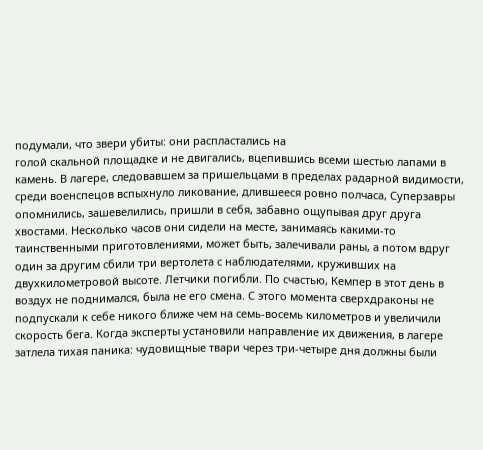подумали, что звери убиты: они распластались на
голой скальной площадке и не двигались, вцепившись всеми шестью лапами в
камень. В лагере, следовавшем за пришельцами в пределах радарной видимости,
среди военспецов вспыхнуло ликование, длившееся ровно полчаса, Суперзавры
опомнились, зашевелились, пришли в себя, забавно ощупывая друг друга
хвостами. Несколько часов они сидели на месте, занимаясь какими-то
таинственными приготовлениями, может быть, залечивали раны, а потом вдруг
один за другим сбили три вертолета с наблюдателями, круживших на
двухкилометровой высоте. Летчики погибли. По счастью, Кемпер в этот день в
воздух не поднимался, была не его смена. С этого момента сверхдраконы не
подпускали к себе никого ближе чем на семь-восемь километров и увеличили
скорость бега. Когда эксперты установили направление их движения, в лагере
затлела тихая паника: чудовищные твари через три-четыре дня должны были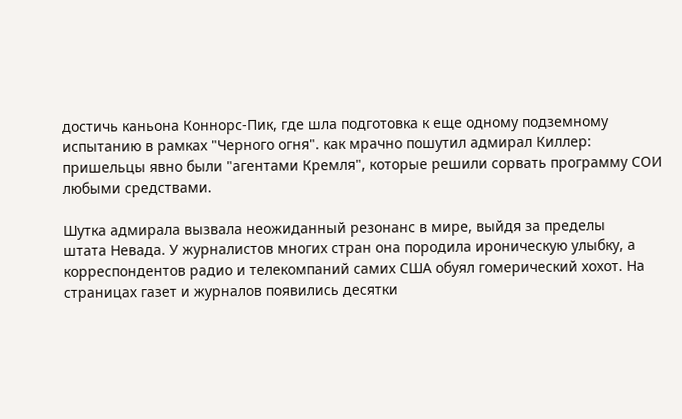достичь каньона Коннорс-Пик, где шла подготовка к еще одному подземному
испытанию в рамках "Черного огня". как мрачно пошутил адмирал Киллер:
пришельцы явно были "агентами Кремля", которые решили сорвать программу СОИ
любыми средствами.

Шутка адмирала вызвала неожиданный резонанс в мире, выйдя за пределы
штата Невада. У журналистов многих стран она породила ироническую улыбку, а
корреспондентов радио и телекомпаний самих США обуял гомерический хохот. На
страницах газет и журналов появились десятки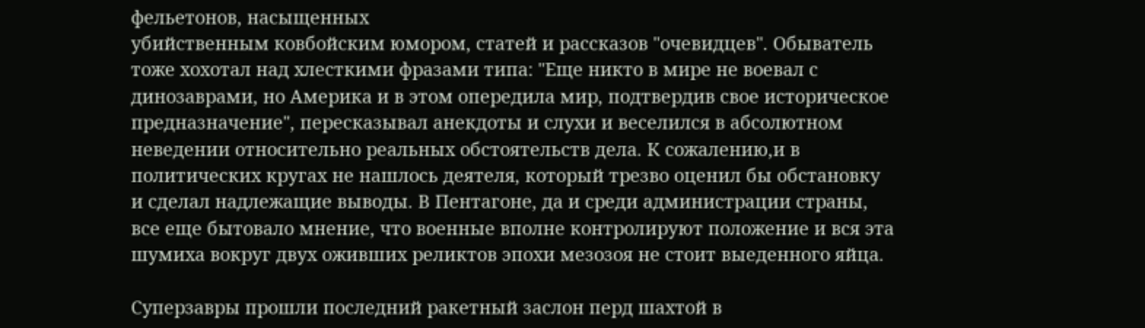фельетонов, насыщенных
убийственным ковбойским юмором, статей и рассказов "очевидцев". Обыватель
тоже хохотал над хлесткими фразами типа: "Еще никто в мире не воевал с
динозаврами, но Америка и в этом опередила мир, подтвердив свое историческое
предназначение", пересказывал анекдоты и слухи и веселился в абсолютном
неведении относительно реальных обстоятельств дела. К сожалению,и в
политических кругах не нашлось деятеля, который трезво оценил бы обстановку
и сделал надлежащие выводы. В Пентагоне, да и среди администрации страны,
все еще бытовало мнение, что военные вполне контролируют положение и вся эта
шумиха вокруг двух оживших реликтов эпохи мезозоя не стоит выеденного яйца.

Суперзавры прошли последний ракетный заслон перд шахтой в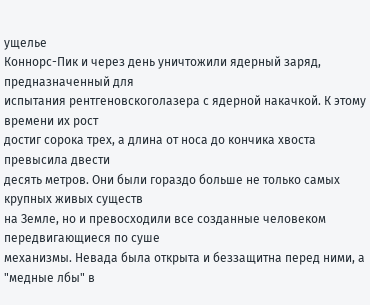ущелье
Коннорс-Пик и через день уничтожили ядерный заряд, предназначенный для
испытания рентгеновскоголазера с ядерной накачкой. К этому времени их рост
достиг сорока трех, а длина от носа до кончика хвоста превысила двести
десять метров. Они были гораздо больше не только самых крупных живых существ
на Земле, но и превосходили все созданные человеком передвигающиеся по суше
механизмы. Невада была открыта и беззащитна перед ними, а "медные лбы" в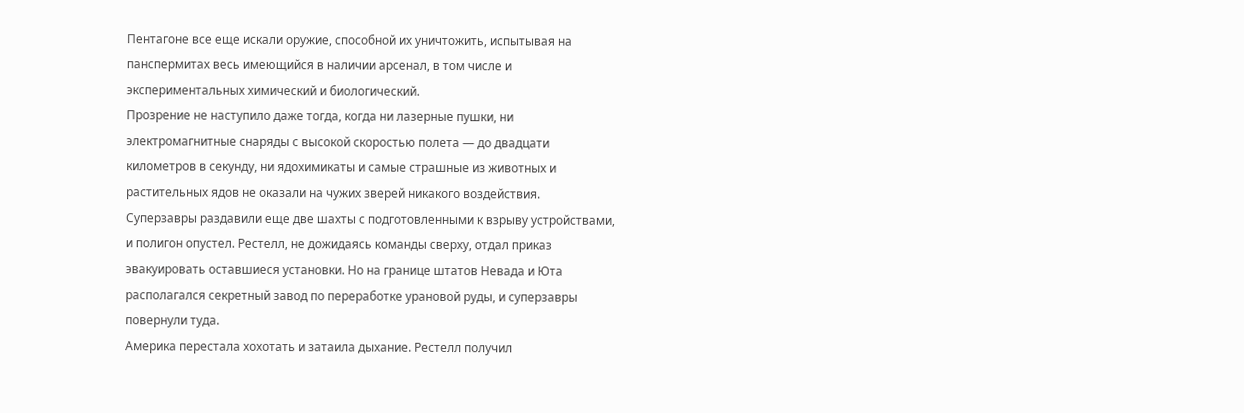Пентагоне все еще искали оружие, способной их уничтожить, испытывая на
панспермитах весь имеющийся в наличии арсенал, в том числе и
экспериментальных химический и биологический.
Прозрение не наступило даже тогда, когда ни лазерные пушки, ни
электромагнитные снаряды с высокой скоростью полета — до двадцати
километров в секунду, ни ядохимикаты и самые страшные из животных и
растительных ядов не оказали на чужих зверей никакого воздействия.
Суперзавры раздавили еще две шахты с подготовленными к взрыву устройствами,
и полигон опустел. Рестелл, не дожидаясь команды сверху, отдал приказ
эвакуировать оставшиеся установки. Но на границе штатов Невада и Юта
располагался секретный завод по переработке урановой руды, и суперзавры
повернули туда.
Америка перестала хохотать и затаила дыхание. Рестелл получил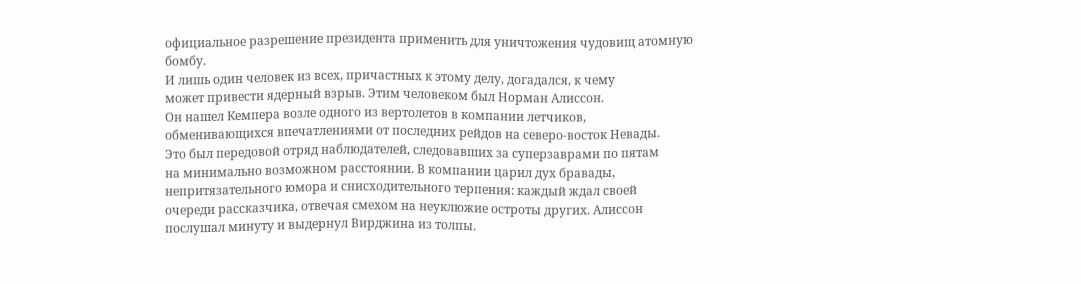официальное разрешение президента применить для уничтожения чудовищ атомную
бомбу.
И лишь один человек из всех, причастных к этому делу, догадался, к чему
может привести ядерный взрыв. Этим человеком был Норман Алиссон.
Он нашел Кемпера возле одного из вертолетов в компании летчиков,
обменивающихся впечатлениями от последних рейдов на северо-восток Невады.
Это был передовой отряд наблюдателей, следовавших за суперзаврами по пятам
на минимально возможном расстоянии. В компании царил дух бравады,
непритязательного юмора и снисходительного терпения: каждый ждал своей
очереди рассказчика, отвечая смехом на неуклюжие остроты других. Алиссон
послушал минуту и выдернул Вирджина из толпы.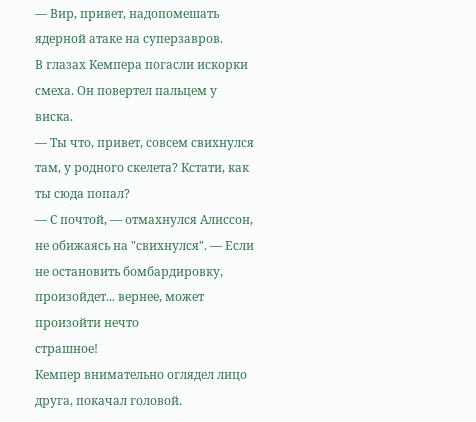— Вир, привет, надопомешать ядерной атаке на суперзавров.
В глазах Кемпера погасли искорки смеха. Он повертел пальцем у виска.
— Ты что, привет, совсем свихнулся там, у родного скелета? Кстати, как
ты сюда попал?
— С почтой, — отмахнулся Алиссон, не обижаясь на "свихнулся". — Если
не остановить бомбардировку, произойдет... вернее, может произойти нечто
страшное!
Кемпер внимательно оглядел лицо друга, покачал головой.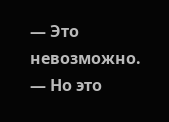— Это невозможно.
— Но это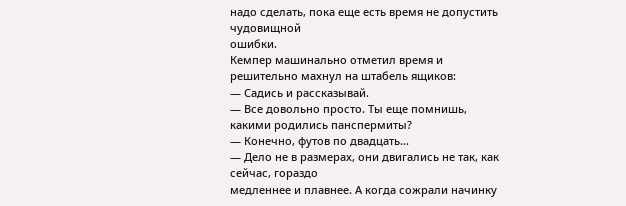надо сделать, пока еще есть время не допустить чудовищной
ошибки.
Кемпер машинально отметил время и решительно махнул на штабель ящиков:
— Садись и рассказывай.
— Все довольно просто. Ты еще помнишь, какими родились панспермиты?
— Конечно, футов по двадцать...
— Дело не в размерах, они двигались не так, как сейчас, гораздо
медленнее и плавнее. А когда сожрали начинку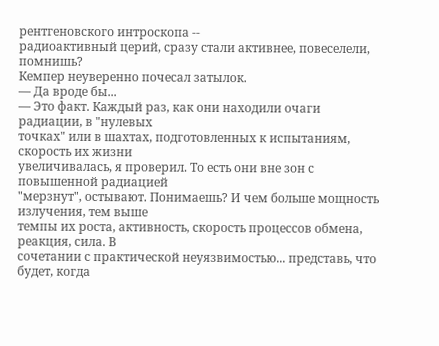рентгеновского интроскопа --
радиоактивный церий, сразу стали активнее, повеселели, помнишь?
Кемпер неуверенно почесал затылок.
— Да вроде бы...
— Это факт. Каждый раз, как они находили очаги радиации, в "нулевых
точках" или в шахтах, подготовленных к испытаниям, скорость их жизни
увеличивалась, я проверил. То есть они вне зон с повышенной радиацией
"мерзнут", остывают. Понимаешь? И чем больше мощность излучения, тем выше
темпы их роста, активность, скорость процессов обмена, реакция, сила. В
сочетании с практической неуязвимостью... представь, что будет, когда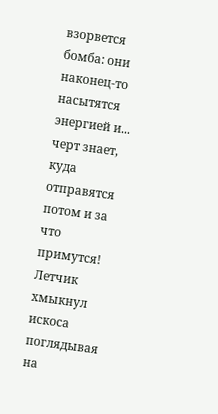взорвется бомба: они наконец-то насытятся энергией и... черт знает, куда
отправятся потом и за что примутся!
Летчик хмыкнул искоса поглядывая на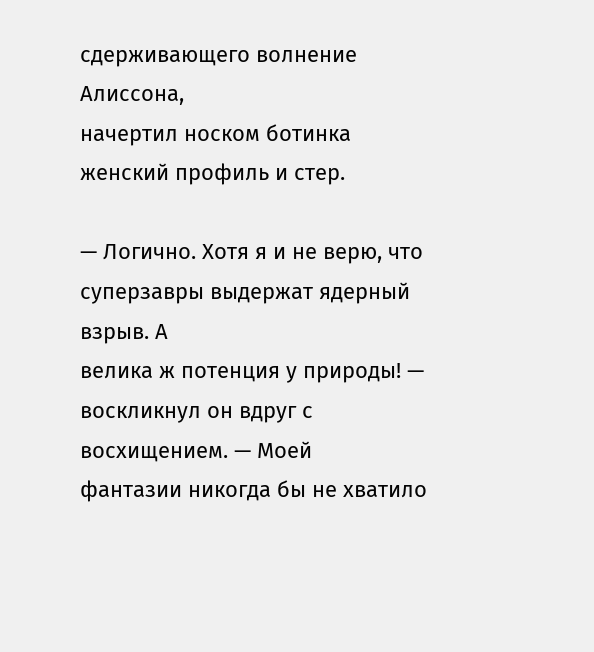сдерживающего волнение Алиссона,
начертил носком ботинка женский профиль и стер.

— Логично. Хотя я и не верю, что суперзавры выдержат ядерный взрыв. А
велика ж потенция у природы! — воскликнул он вдруг с восхищением. — Моей
фантазии никогда бы не хватило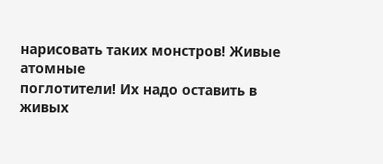нарисовать таких монстров! Живые атомные
поглотители! Их надо оставить в живых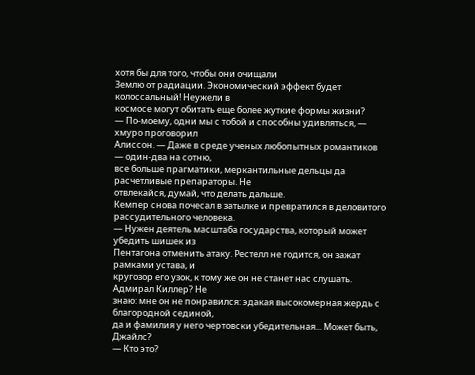хотя бы для того, чтобы они очищали
Землю от радиации. Экономический эффект будет колоссальный! Неужели в
космосе могут обитать еще более жуткие формы жизни?
— По-моему, одни мы с тобой и способны удивляться, — хмуро проговорил
Алиссон. — Даже в среде ученых любопытных романтиков — один-два на сотню,
все больше прагматики, меркантильные дельцы да расчетливые препараторы. Не
отвлекайся, думай, что делать дальше.
Кемпер снова почесал в затылке и превратился в деловитого
рассудительного человека.
— Нужен деятель масштаба государства, который может убедить шишек из
Пентагона отменить атаку. Рестелл не годится, он зажат рамками устава, и
кругозор его узок, к тому же он не станет нас слушать. Адмирал Киллер? Не
знаю: мне он не понравился: эдакая высокомерная жердь с благородной сединой,
да и фамилия у него чертовски убедительная... Может быть, Джайлс?
— Кто это?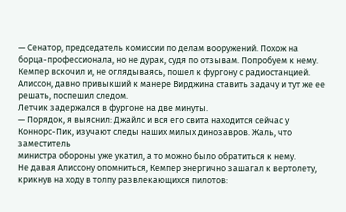— Сенатор, председатель комиссии по делам вооружений. Похож на
борца-профессионала, но не дурак, судя по отзывам. Попробуем к нему.
Кемпер вскочил и, не оглядываясь, пошел к фургону с радиостанцией.
Алиссон, давно привыкший к манере Вирджина ставить задачу и тут же ее
решать, поспешил следом.
Летчик задержался в фургоне на две минуты.
— Порядок, я выяснил: Джайлс и вся его свита находится сейчас у
Коннорс-Пик, изучают следы наших милых динозавров. Жаль, что заместитель
министра обороны уже укатил, а то можно было обратиться к нему.
Не давая Алиссону опомниться, Кемпер энергично зашагал к вертолету,
крикнув на ходу в толпу развлекающихся пилотов: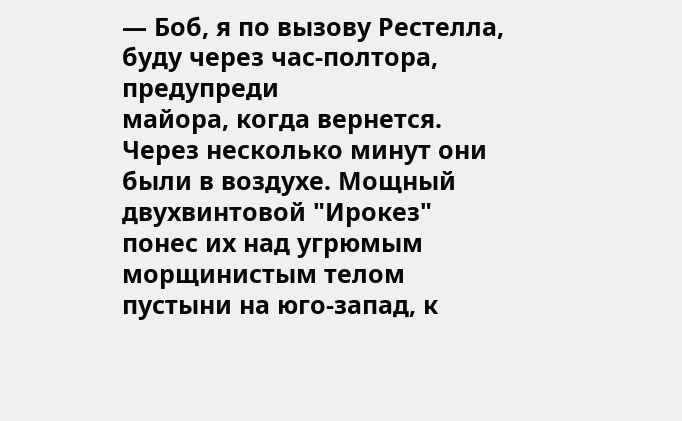— Боб, я по вызову Рестелла, буду через час-полтора, предупреди
майора, когда вернется.
Через несколько минут они были в воздухе. Мощный двухвинтовой "Ирокез"
понес их над угрюмым морщинистым телом пустыни на юго-запад, к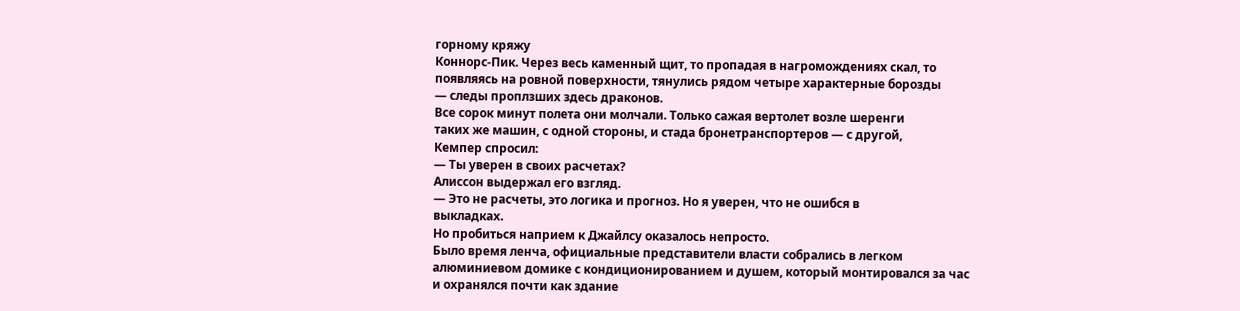горному кряжу
Коннорс-Пик. Через весь каменный щит, то пропадая в нагромождениях скал, то
появляясь на ровной поверхности, тянулись рядом четыре характерные борозды
— следы проплзших здесь драконов.
Все сорок минут полета они молчали. Только сажая вертолет возле шеренги
таких же машин, с одной стороны, и стада бронетранспортеров — с другой,
Кемпер спросил:
— Ты уверен в своих расчетах?
Алиссон выдержал его взгляд.
— Это не расчеты, это логика и прогноз. Но я уверен, что не ошибся в
выкладках.
Но пробиться наприем к Джайлсу оказалось непросто.
Было время ленча, официальные представители власти собрались в легком
алюминиевом домике с кондиционированием и душем, который монтировался за час
и охранялся почти как здание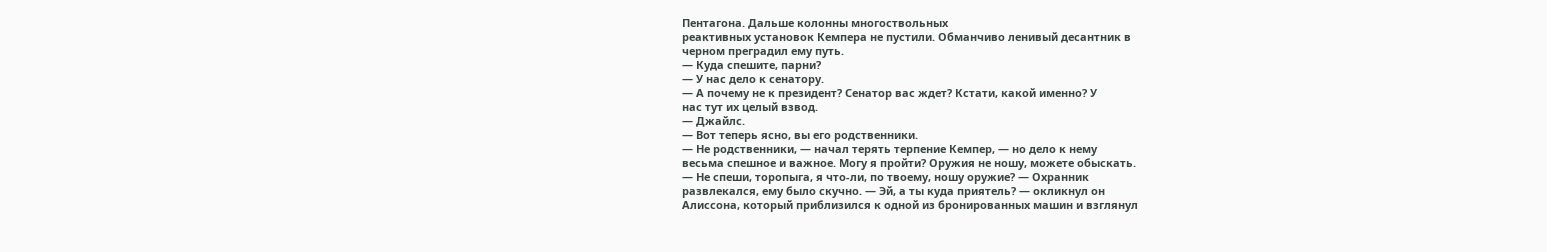Пентагона. Дальше колонны многоствольных
реактивных установок Кемпера не пустили. Обманчиво ленивый десантник в
черном преградил ему путь.
— Куда спешите, парни?
— У нас дело к сенатору.
— А почему не к президент? Сенатор вас ждет? Кстати, какой именно? У
нас тут их целый взвод.
— Джайлс.
— Вот теперь ясно, вы его родственники.
— Не родственники, — начал терять терпение Кемпер, — но дело к нему
весьма спешное и важное. Могу я пройти? Оружия не ношу, можете обыскать.
— Не спеши, торопыга, я что-ли, по твоему, ношу оружие? — Охранник
развлекался, ему было скучно. — Эй, а ты куда приятель? — окликнул он
Алиссона, который приблизился к одной из бронированных машин и взглянул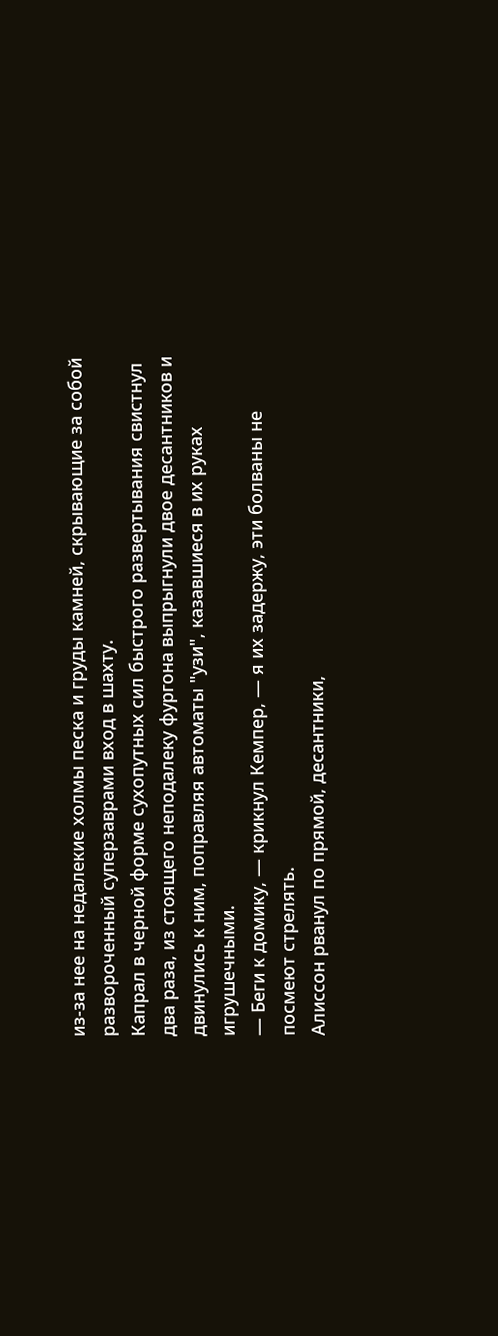из-за нее на недалекие холмы песка и груды камней, скрывающие за собой
развороченный суперзаврами вход в шахту.
Капрал в черной форме сухопутных сил быстрого развертывания свистнул
два раза, из стоящего неподалеку фургона выпрыгнули двое десантников и
двинулись к ним, поправляя автоматы "узи", казавшиеся в их руках
игрушечными.
— Беги к домику, — крикнул Кемпер, — я их задержу, эти болваны не
посмеют стрелять.
Алиссон рванул по прямой, десантники,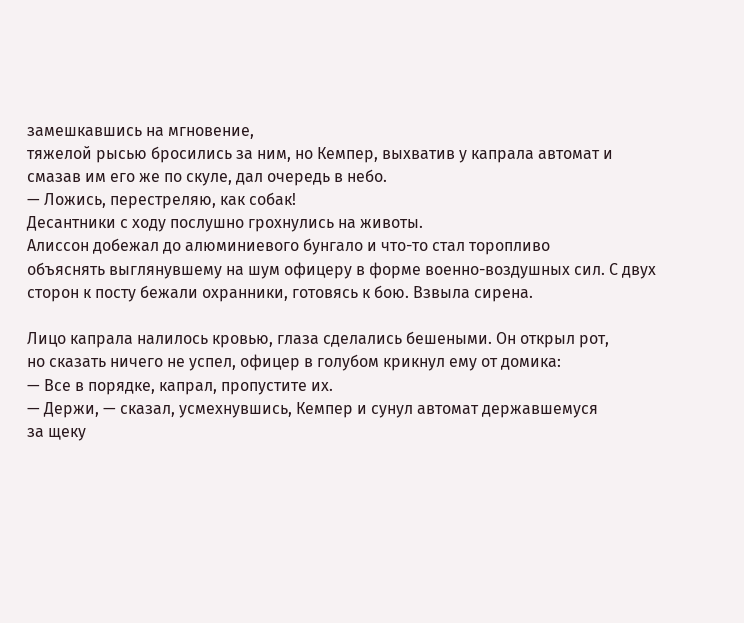замешкавшись на мгновение,
тяжелой рысью бросились за ним, но Кемпер, выхватив у капрала автомат и
смазав им его же по скуле, дал очередь в небо.
— Ложись, перестреляю, как собак!
Десантники с ходу послушно грохнулись на животы.
Алиссон добежал до алюминиевого бунгало и что-то стал торопливо
объяснять выглянувшему на шум офицеру в форме военно-воздушных сил. С двух
сторон к посту бежали охранники, готовясь к бою. Взвыла сирена.

Лицо капрала налилось кровью, глаза сделались бешеными. Он открыл рот,
но сказать ничего не успел, офицер в голубом крикнул ему от домика:
— Все в порядке, капрал, пропустите их.
— Держи, — сказал, усмехнувшись, Кемпер и сунул автомат державшемуся
за щеку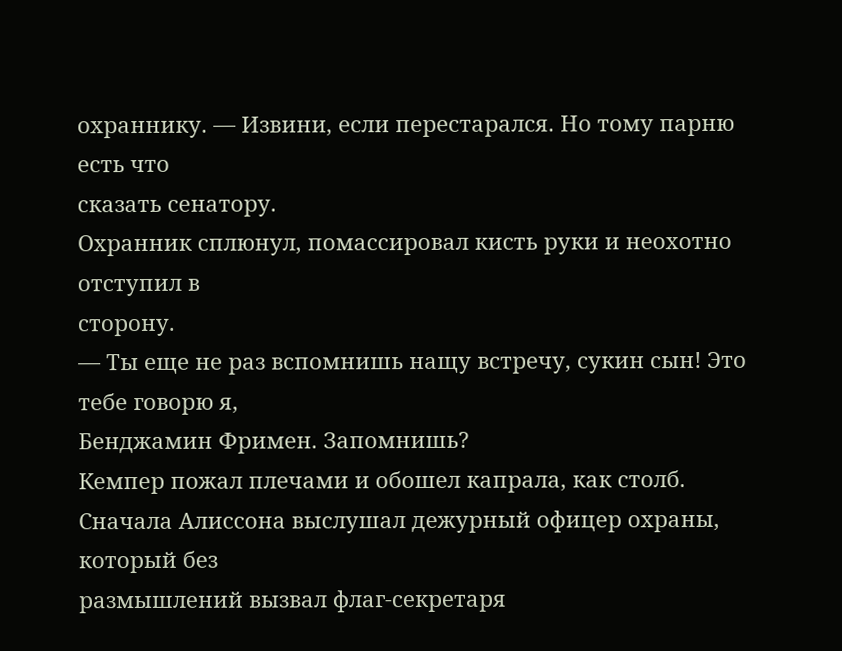охраннику. — Извини, если перестарался. Но тому парню есть что
сказать сенатору.
Охранник сплюнул, помассировал кисть руки и неохотно отступил в
сторону.
— Ты еще не раз вспомнишь нащу встречу, сукин сын! Это тебе говорю я,
Бенджамин Фримен. Запомнишь?
Кемпер пожал плечами и обошел капрала, как столб.
Сначала Алиссона выслушал дежурный офицер охраны, который без
размышлений вызвал флаг-секретаря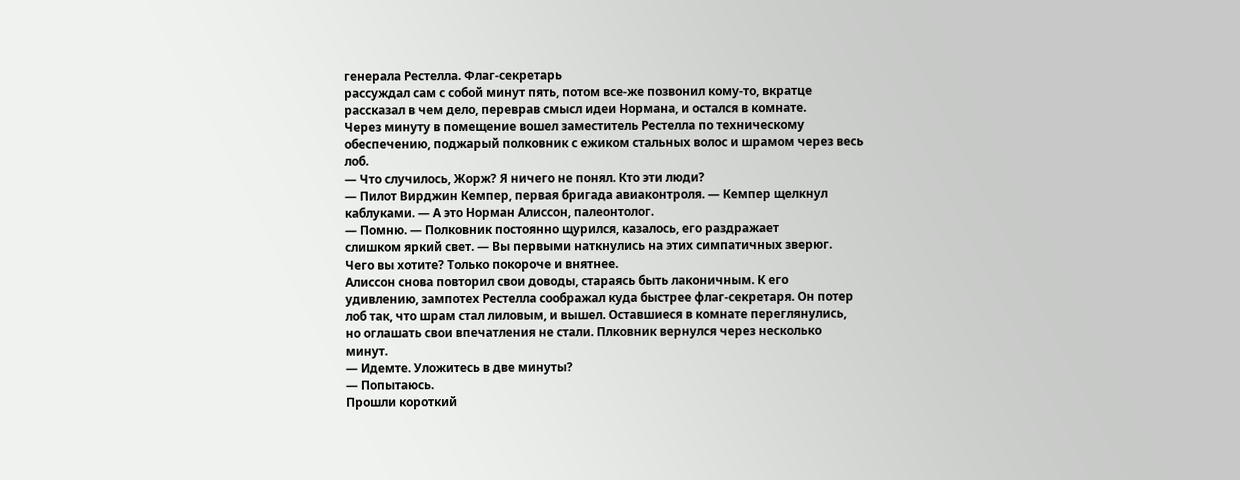генерала Рестелла. Флаг-секретарь
рассуждал сам с собой минут пять, потом все-же позвонил кому-то, вкратце
рассказал в чем дело, переврав смысл идеи Нормана, и остался в комнате.
Через минуту в помещение вошел заместитель Рестелла по техническому
обеспечению, поджарый полковник с ежиком стальных волос и шрамом через весь
лоб.
— Что случилось, Жорж? Я ничего не понял. Кто эти люди?
— Пилот Вирджин Кемпер, первая бригада авиаконтроля. — Кемпер щелкнул
каблуками. — А это Норман Алиссон, палеонтолог.
— Помню. — Полковник постоянно щурился, казалось, его раздражает
слишком яркий свет. — Вы первыми наткнулись на этих симпатичных зверюг.
Чего вы хотите? Только покороче и внятнее.
Алиссон снова повторил свои доводы, стараясь быть лаконичным. К его
удивлению, зампотех Рестелла соображал куда быстрее флаг-секретаря. Он потер
лоб так, что шрам стал лиловым, и вышел. Оставшиеся в комнате переглянулись,
но оглашать свои впечатления не стали. Плковник вернулся через несколько
минут.
— Идемте. Уложитесь в две минуты?
— Попытаюсь.
Прошли короткий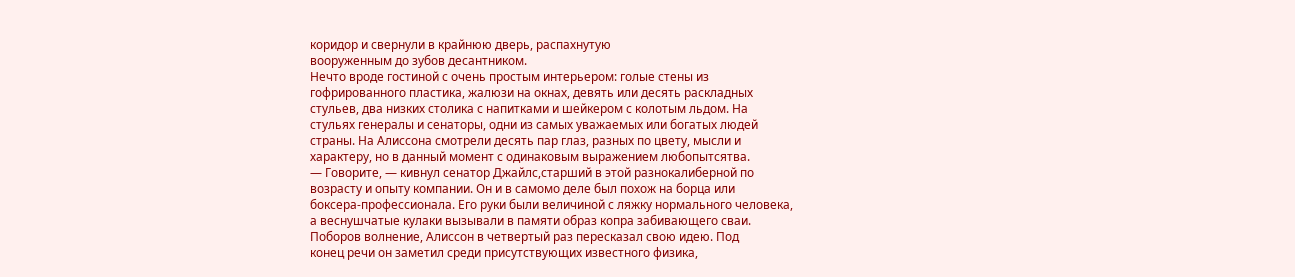коридор и свернули в крайнюю дверь, распахнутую
вооруженным до зубов десантником.
Нечто вроде гостиной с очень простым интерьером: голые стены из
гофрированного пластика, жалюзи на окнах, девять или десять раскладных
стульев, два низких столика с напитками и шейкером с колотым льдом. На
стульях генералы и сенаторы, одни из самых уважаемых или богатых людей
страны. На Алиссона смотрели десять пар глаз, разных по цвету, мысли и
характеру, но в данный момент с одинаковым выражением любопытсятва.
— Говорите, — кивнул сенатор Джайлс,старший в этой разнокалиберной по
возрасту и опыту компании. Он и в самомо деле был похож на борца или
боксера-профессионала. Его руки были величиной с ляжку нормального человека,
а веснушчатые кулаки вызывали в памяти образ копра забивающего сваи.
Поборов волнение, Алиссон в четвертый раз пересказал свою идею. Под
конец речи он заметил среди присутствующих известного физика,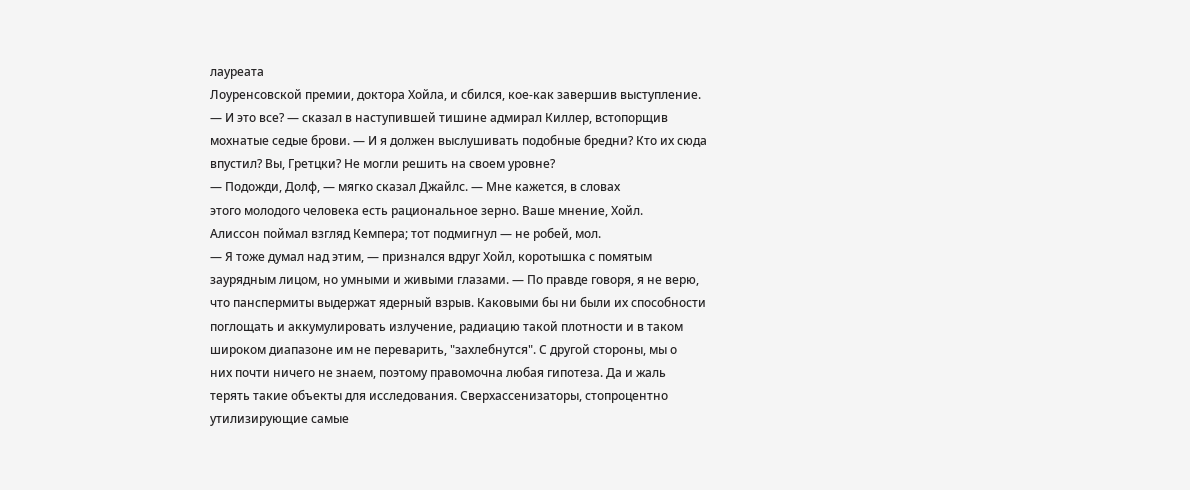лауреата
Лоуренсовской премии, доктора Хойла, и сбился, кое-как завершив выступление.
— И это все? — сказал в наступившей тишине адмирал Киллер, встопорщив
мохнатые седые брови. — И я должен выслушивать подобные бредни? Кто их сюда
впустил? Вы, Гретцки? Не могли решить на своем уровне?
— Подожди, Долф, — мягко сказал Джайлс. — Мне кажется, в словах
этого молодого человека есть рациональное зерно. Ваше мнение, Хойл.
Алиссон поймал взгляд Кемпера; тот подмигнул — не робей, мол.
— Я тоже думал над этим, — признался вдруг Хойл, коротышка с помятым
заурядным лицом, но умными и живыми глазами. — По правде говоря, я не верю,
что панспермиты выдержат ядерный взрыв. Каковыми бы ни были их способности
поглощать и аккумулировать излучение, радиацию такой плотности и в таком
широком диапазоне им не переварить, "захлебнутся". С другой стороны, мы о
них почти ничего не знаем, поэтому правомочна любая гипотеза. Да и жаль
терять такие объекты для исследования. Сверхассенизаторы, стопроцентно
утилизирующие самые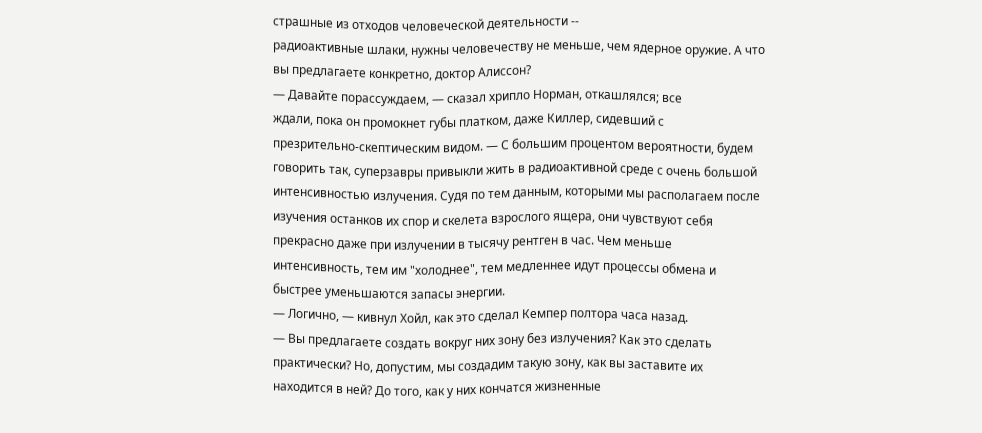страшные из отходов человеческой деятельности --
радиоактивные шлаки, нужны человечеству не меньше, чем ядерное оружие. А что
вы предлагаете конкретно, доктор Алиссон?
— Давайте порассуждаем, — сказал хрипло Норман, откашлялся; все
ждали, пока он промокнет губы платком, даже Киллер, сидевший с
презрительно-скептическим видом. — С большим процентом вероятности, будем
говорить так, суперзавры привыкли жить в радиоактивной среде с очень большой
интенсивностью излучения. Судя по тем данным, которыми мы располагаем после
изучения останков их спор и скелета взрослого ящера, они чувствуют себя
прекрасно даже при излучении в тысячу рентген в час. Чем меньше
интенсивность, тем им "холоднее", тем медленнее идут процессы обмена и
быстрее уменьшаются запасы энергии.
— Логично, — кивнул Хойл, как это сделал Кемпер полтора часа назад.
— Вы предлагаете создать вокруг них зону без излучения? Как это сделать
практически? Но, допустим, мы создадим такую зону, как вы заставите их
находится в ней? До того, как у них кончатся жизненные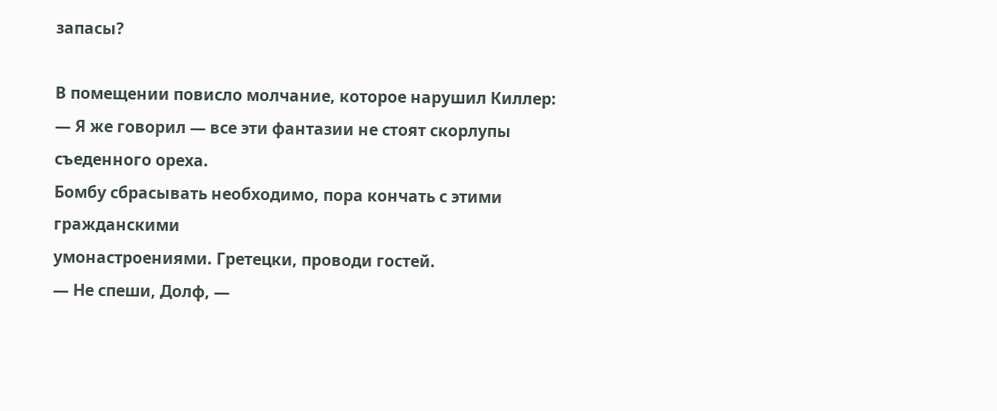запасы?

В помещении повисло молчание, которое нарушил Киллер:
— Я же говорил — все эти фантазии не стоят скорлупы съеденного ореха.
Бомбу сбрасывать необходимо, пора кончать с этими гражданскими
умонастроениями. Гретецки, проводи гостей.
— Не спеши, Долф, —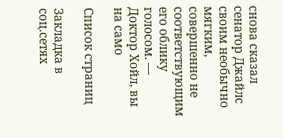снова сказал сенатор Джайлс своим необычно
мягким, совершенно не соответствующим его облику голосом. — Доктор Хойл, вы
на само

Список страниц

Закладка в соц.сетях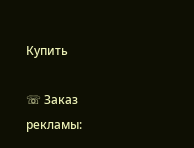Купить

☏ Заказ рекламы: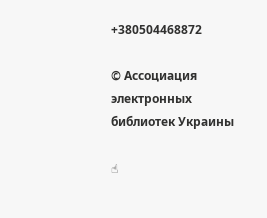+380504468872

© Ассоциация электронных библиотек Украины

☝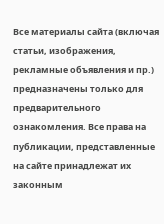Все материалы сайта (включая статьи, изображения, рекламные объявления и пр.) предназначены только для предварительного ознакомления. Все права на публикации, представленные на сайте принадлежат их законным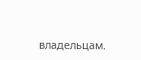владельцам.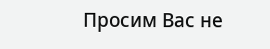Просим Вас не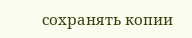сохранять копии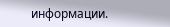информации.